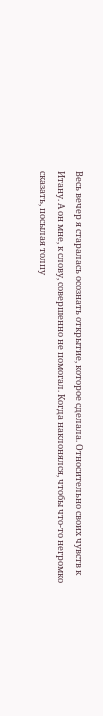Весь вечер я старалась осознать открытие, которое сделала. Относительно своих чувств к Итану. А он мне, к слову, совершенно не помогал. Когда наклонялся, чтобы что-то негромко сказать, посылая толпу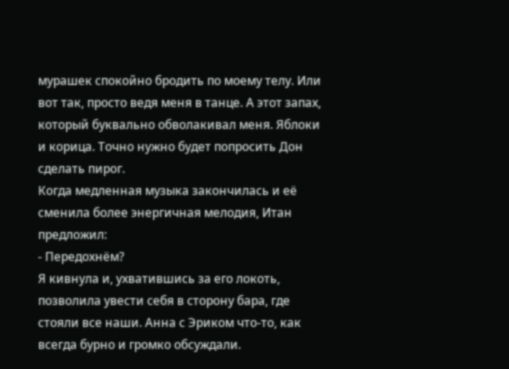мурашек спокойно бродить по моему телу. Или вот так, просто ведя меня в танце. А этот запах, который буквально обволакивал меня. Яблоки и корица. Точно нужно будет попросить Дон сделать пирог.
Когда медленная музыка закончилась и её сменила более энергичная мелодия, Итан предложил:
- Передохнём?
Я кивнула и, ухватившись за его локоть, позволила увести себя в сторону бара, где стояли все наши. Анна с Эриком что-то, как всегда бурно и громко обсуждали.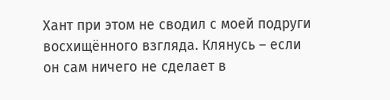Хант при этом не сводил с моей подруги восхищённого взгляда. Клянусь – если он сам ничего не сделает в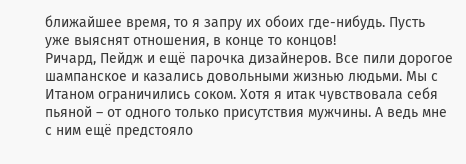ближайшее время, то я запру их обоих где-нибудь. Пусть уже выяснят отношения, в конце то концов!
Ричард, Пейдж и ещё парочка дизайнеров. Все пили дорогое шампанское и казались довольными жизнью людьми. Мы с Итаном ограничились соком. Хотя я итак чувствовала себя пьяной – от одного только присутствия мужчины. А ведь мне с ним ещё предстояло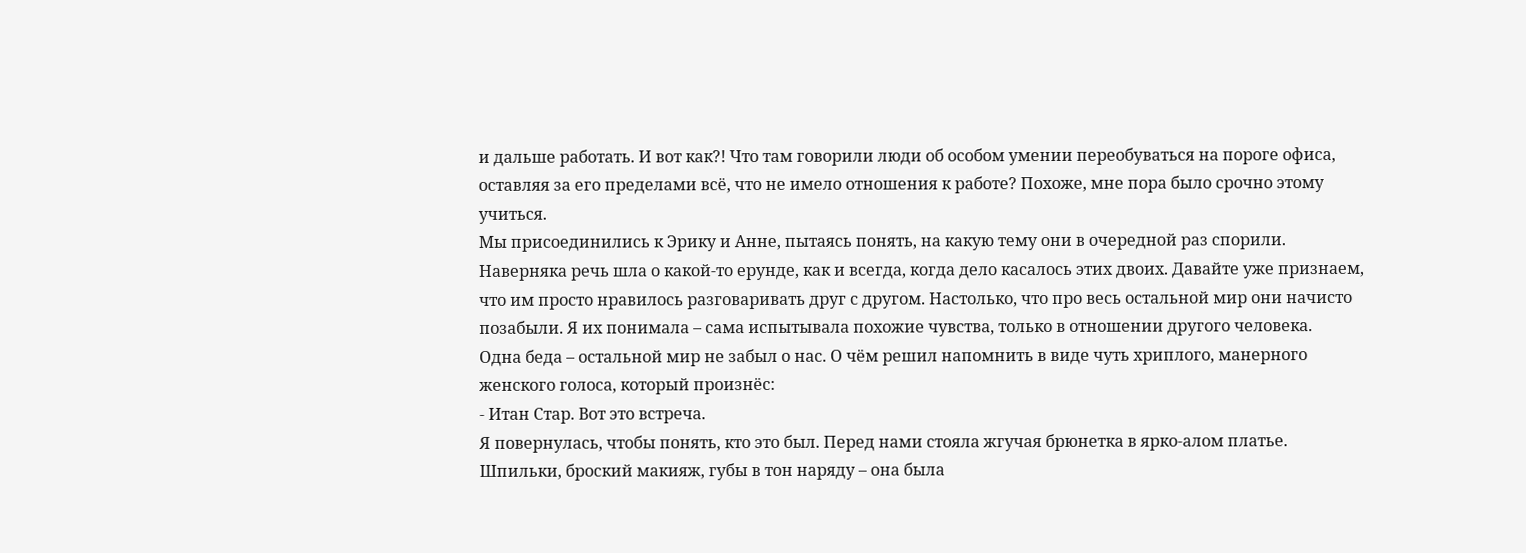и дальше работать. И вот как?! Что там говорили люди об особом умении переобуваться на пороге офиса, оставляя за его пределами всё, что не имело отношения к работе? Похоже, мне пора было срочно этому учиться.
Мы присоединились к Эрику и Анне, пытаясь понять, на какую тему они в очередной раз спорили. Наверняка речь шла о какой-то ерунде, как и всегда, когда дело касалось этих двоих. Давайте уже признаем, что им просто нравилось разговаривать друг с другом. Настолько, что про весь остальной мир они начисто позабыли. Я их понимала – сама испытывала похожие чувства, только в отношении другого человека.
Одна беда – остальной мир не забыл о нас. О чём решил напомнить в виде чуть хриплого, манерного женского голоса, который произнёс:
- Итан Стар. Вот это встреча.
Я повернулась, чтобы понять, кто это был. Перед нами стояла жгучая брюнетка в ярко-алом платье. Шпильки, броский макияж, губы в тон наряду – она была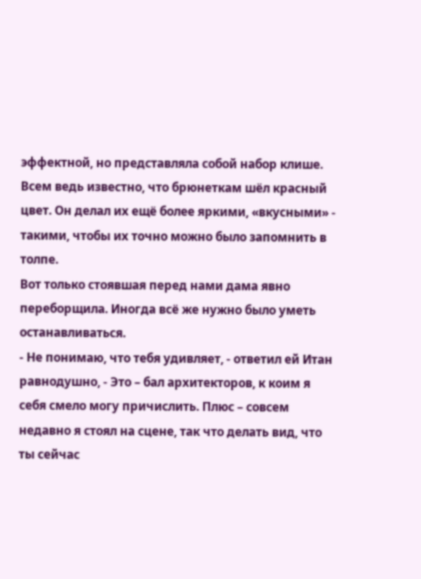эффектной, но представляла собой набор клише. Всем ведь известно, что брюнеткам шёл красный цвет. Он делал их ещё более яркими, «вкусными» - такими, чтобы их точно можно было запомнить в толпе.
Вот только стоявшая перед нами дама явно переборщила. Иногда всё же нужно было уметь останавливаться.
- Не понимаю, что тебя удивляет, - ответил ей Итан равнодушно, - Это – бал архитекторов, к коим я себя смело могу причислить. Плюс – совсем недавно я стоял на сцене, так что делать вид, что ты сейчас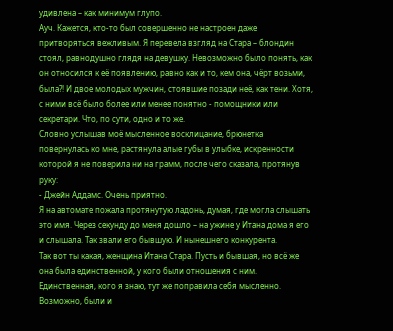удивлена – как минимум глупо.
Ауч. Кажется, кто-то был совершенно не настроен даже притворяться вежливым. Я перевела взгляд на Стара – блондин стоял, равнодушно глядя на девушку. Невозможно было понять, как он относился к её появлению, равно как и то, кем она, чёрт возьми, была?! И двое молодых мужчин, стоявшие позади неё, как тени. Хотя, с ними всё было более или менее понятно - помощники или секретари. Что, по сути, одно и то же.
Словно услышав моё мысленное восклицание, брюнетка повернулась ко мне, растянула алые губы в улыбке, искренности которой я не поверила ни на грамм, после чего сказала, протянув руку:
- Джейн Аддамс. Очень приятно.
Я на автомате пожала протянутую ладонь, думая, где могла слышать это имя. Через секунду до меня дошло – на ужине у Итана дома я его и слышала. Так звали его бывшую. И нынешнего конкурента.
Так вот ты какая, женщина Итана Стара. Пусть и бывшая, но всё же она была единственной, у кого были отношения с ним. Единственная, кого я знаю, тут же поправила себя мысленно. Возможно, были и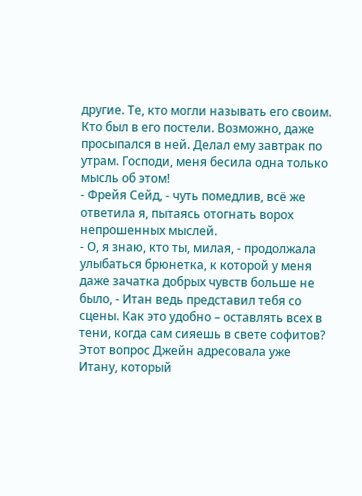другие. Те, кто могли называть его своим. Кто был в его постели. Возможно, даже просыпался в ней. Делал ему завтрак по утрам. Господи, меня бесила одна только мысль об этом!
- Фрейя Сейд, - чуть помедлив, всё же ответила я, пытаясь отогнать ворох непрошенных мыслей.
- О, я знаю, кто ты, милая, - продолжала улыбаться брюнетка, к которой у меня даже зачатка добрых чувств больше не было, - Итан ведь представил тебя со сцены. Как это удобно – оставлять всех в тени, когда сам сияешь в свете софитов?
Этот вопрос Джейн адресовала уже Итану, который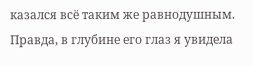казался всё таким же равнодушным. Правда, в глубине его глаз я увидела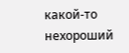какой-то нехороший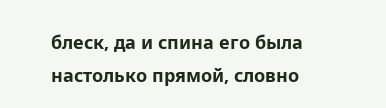блеск, да и спина его была настолько прямой, словно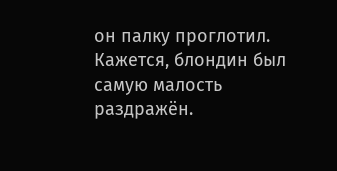он палку проглотил. Кажется, блондин был самую малость раздражён.